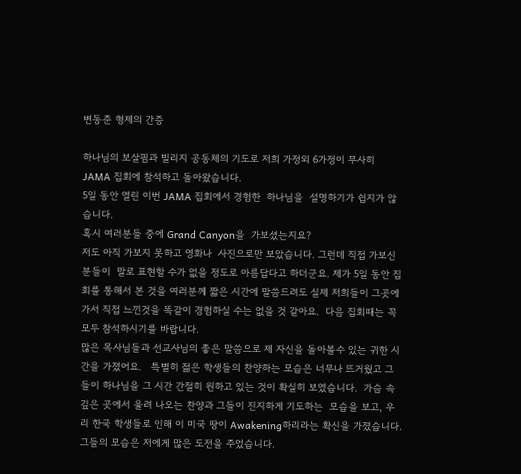변동준 형제의 간증

하나님의 보살핌과 빌리지 공동체의 기도로 저희 가정외 6가정이 무사히 JAMA 집회에 참석하고 돌아왔습니다.
5일 동안 열린 이번 JAMA 집회에서 경험한  하나님을  설명하기가 쉽지가 않습니다.
혹시 여러분들 중에 Grand Canyon을  가보셨는지요?
저도 아직 가보지 못하고 영화나  사진으로만 보았습니다. 그런데 직접 가보신 분들이  말로 표현할 수가 없을 정도로 아름답다고 하더군요. 제가 5일 동안 집회를 통해서 본 것을 여러분께 짧은 시간에 말씀드려도 실제 저희들이 그곳에 가서 직접 느낀것을 똑같이 경험하실 수는 없을 것 같아요.  다음 집회때는 꼭 모두 참석하시기를 바랍니다.
많은 목사님들과 선교사님의 좋은 말씀으로 제 자신을 돌아볼수 있는 귀한 시간을 가졌어요.   특별히 젊은 학생들의 찬양하는 모습은 너무나 뜨거웠고 그들이 하나님을 그 시간 간절히 원하고 있는 것이 확실히 보였습니다.  가슴 속 깊은 곳에서 울려 나오는 찬양과 그들이 진지하게 기도하는  모습을 보고, 우리 한국 학생들로 인해 이 미국 땅이 Awakening하리라는 확신을 가졌습니다.
그들의 모습은 저에게 많은 도전을 주었습니다.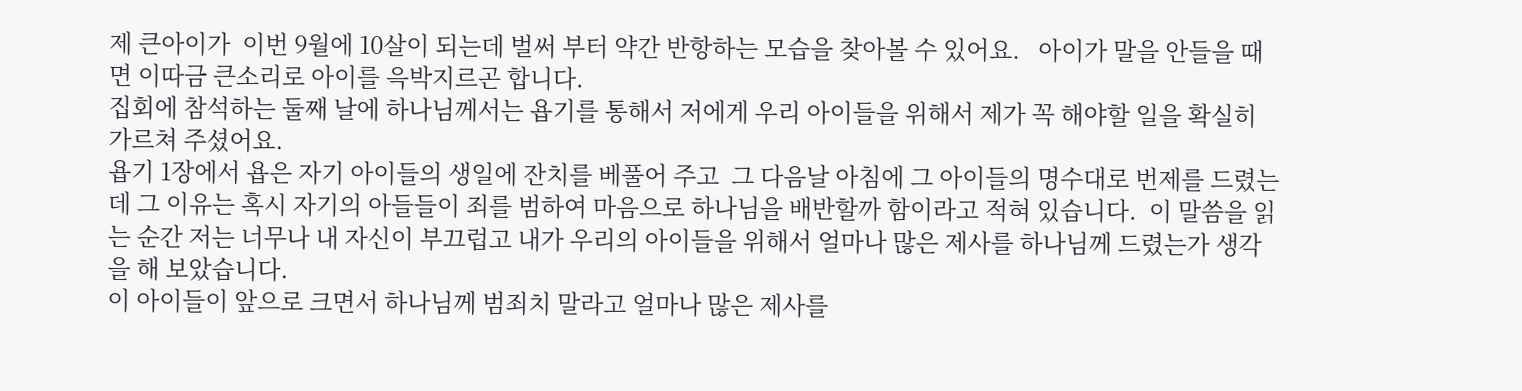제 큰아이가  이번 9월에 10살이 되는데 벌써 부터 약간 반항하는 모습을 찾아볼 수 있어요.   아이가 말을 안들을 때면 이따금 큰소리로 아이를 윽박지르곤 합니다.
집회에 참석하는 둘째 날에 하나님께서는 욥기를 통해서 저에게 우리 아이들을 위해서 제가 꼭 해야할 일을 확실히 가르쳐 주셨어요.
욥기 1장에서 욥은 자기 아이들의 생일에 잔치를 베풀어 주고  그 다음날 아침에 그 아이들의 명수대로 번제를 드렸는데 그 이유는 혹시 자기의 아들들이 죄를 범하여 마음으로 하나님을 배반할까 함이라고 적혀 있습니다.  이 말씀을 읽는 순간 저는 너무나 내 자신이 부끄럽고 내가 우리의 아이들을 위해서 얼마나 많은 제사를 하나님께 드렸는가 생각을 해 보았습니다.
이 아이들이 앞으로 크면서 하나님께 범죄치 말라고 얼마나 많은 제사를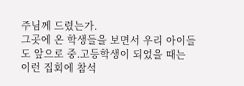주님께 드렸는가.
그곳에 온 학생들을 보면서 우리 아이들도 앞으로 중.고등학생이 되었을 때는 이런 집회에 참석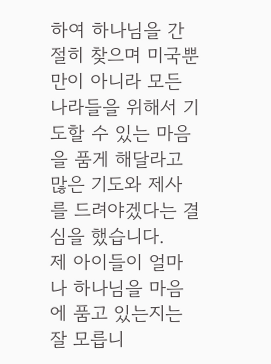하여 하나님을 간절히 찾으며 미국뿐만이 아니라 모든 나라들을 위해서 기도할 수 있는 마음을 품게 해달라고 많은 기도와 제사를 드려야겠다는 결심을 했습니다.
제 아이들이 얼마나 하나님을 마음에 품고 있는지는 잘 모릅니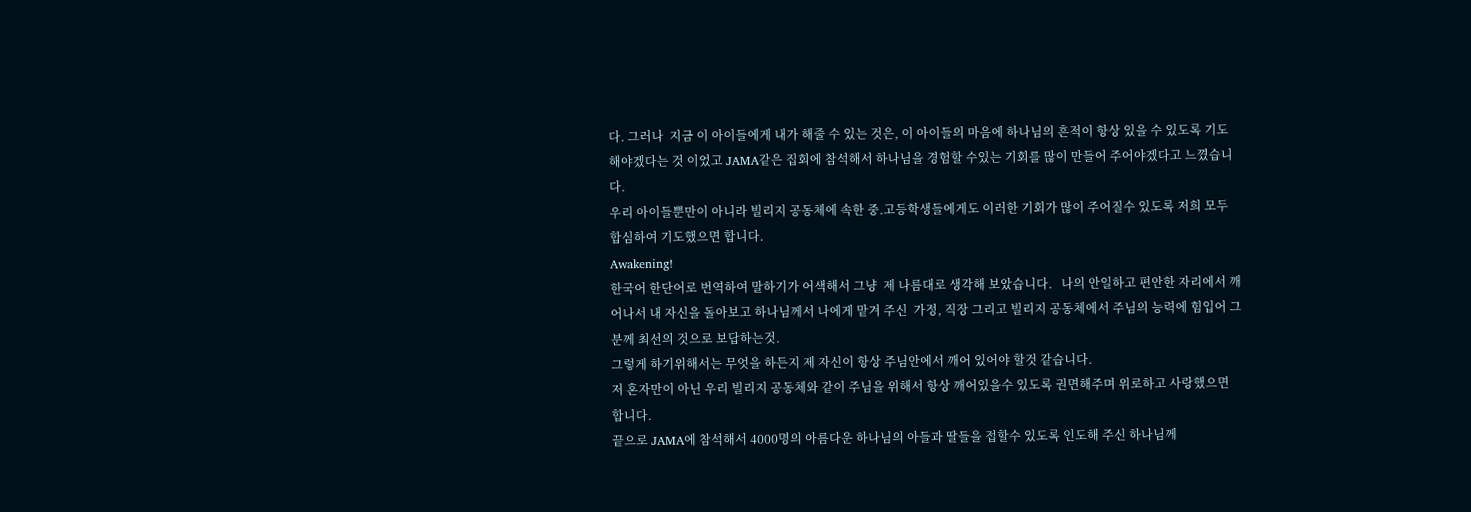다. 그러나  지금 이 아이들에게 내가 해줄 수 있는 것은, 이 아이들의 마음에 하나님의 흔적이 항상 있을 수 있도록 기도해야겠다는 것 이었고 JAMA같은 집회에 참석해서 하나님을 경험할 수있는 기회를 많이 만들어 주어야겠다고 느꼈습니다.
우리 아이들뿐만이 아니라 빌리지 공동체에 속한 중.고등학생들에게도 이러한 기회가 많이 주어질수 있도록 저희 모두 합심하여 기도했으면 합니다.
Awakening!
한국어 한단어로 번역하여 말하기가 어색해서 그냥  제 나름대로 생각해 보았습니다.   나의 안일하고 편안한 자리에서 깨어나서 내 자신을 돌아보고 하나님께서 나에게 맡겨 주신  가정, 직장 그리고 빌리지 공동체에서 주님의 능력에 힘입어 그분께 최선의 것으로 보답하는것.
그렇게 하기위해서는 무엇을 하든지 제 자신이 항상 주님안에서 깨어 있어야 할것 같습니다.
저 혼자만이 아닌 우리 빌리지 공동체와 같이 주님을 위해서 항상 깨어있을수 있도록 권면해주며 위로하고 사랑했으면 합니다.
끝으로 JAMA에 참석해서 4000명의 아름다운 하나님의 아들과 딸들을 접할수 있도록 인도해 주신 하나님께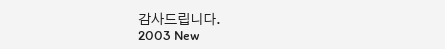감사드립니다.
2003 New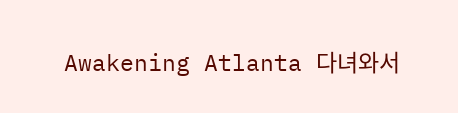Awakening Atlanta 다녀와서